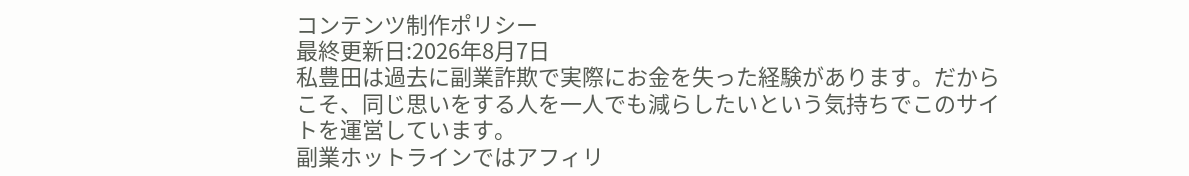コンテンツ制作ポリシー
最終更新日:2026年8月7日
私豊田は過去に副業詐欺で実際にお金を失った経験があります。だからこそ、同じ思いをする人を一人でも減らしたいという気持ちでこのサイトを運営しています。
副業ホットラインではアフィリ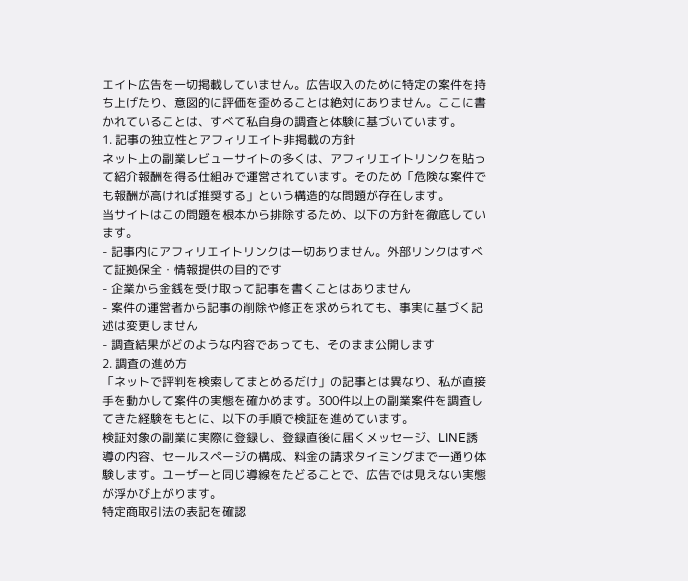エイト広告を一切掲載していません。広告収入のために特定の案件を持ち上げたり、意図的に評価を歪めることは絶対にありません。ここに書かれていることは、すべて私自身の調査と体験に基づいています。
1. 記事の独立性とアフィリエイト非掲載の方針
ネット上の副業レビューサイトの多くは、アフィリエイトリンクを貼って紹介報酬を得る仕組みで運営されています。そのため「危険な案件でも報酬が高ければ推奨する」という構造的な問題が存在します。
当サイトはこの問題を根本から排除するため、以下の方針を徹底しています。
- 記事内にアフィリエイトリンクは一切ありません。外部リンクはすべて証拠保全・情報提供の目的です
- 企業から金銭を受け取って記事を書くことはありません
- 案件の運営者から記事の削除や修正を求められても、事実に基づく記述は変更しません
- 調査結果がどのような内容であっても、そのまま公開します
2. 調査の進め方
「ネットで評判を検索してまとめるだけ」の記事とは異なり、私が直接手を動かして案件の実態を確かめます。300件以上の副業案件を調査してきた経験をもとに、以下の手順で検証を進めています。
検証対象の副業に実際に登録し、登録直後に届くメッセージ、LINE誘導の内容、セールスページの構成、料金の請求タイミングまで一通り体験します。ユーザーと同じ導線をたどることで、広告では見えない実態が浮かび上がります。
特定商取引法の表記を確認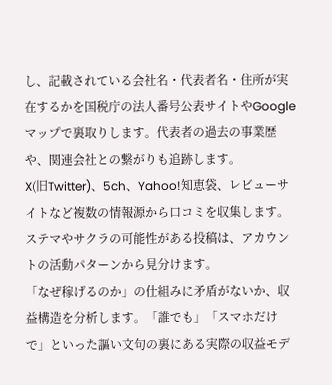し、記載されている会社名・代表者名・住所が実在するかを国税庁の法人番号公表サイトやGoogleマップで裏取りします。代表者の過去の事業歴や、関連会社との繋がりも追跡します。
X(旧Twitter)、5ch、Yahoo!知恵袋、レビューサイトなど複数の情報源から口コミを収集します。ステマやサクラの可能性がある投稿は、アカウントの活動パターンから見分けます。
「なぜ稼げるのか」の仕組みに矛盾がないか、収益構造を分析します。「誰でも」「スマホだけで」といった謳い文句の裏にある実際の収益モデ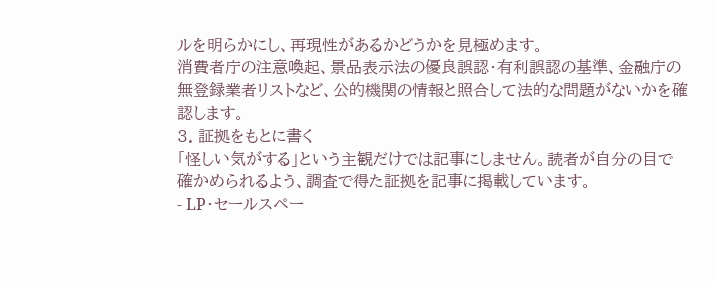ルを明らかにし、再現性があるかどうかを見極めます。
消費者庁の注意喚起、景品表示法の優良誤認・有利誤認の基準、金融庁の無登録業者リストなど、公的機関の情報と照合して法的な問題がないかを確認します。
3. 証拠をもとに書く
「怪しい気がする」という主観だけでは記事にしません。読者が自分の目で確かめられるよう、調査で得た証拠を記事に掲載しています。
- LP・セールスペー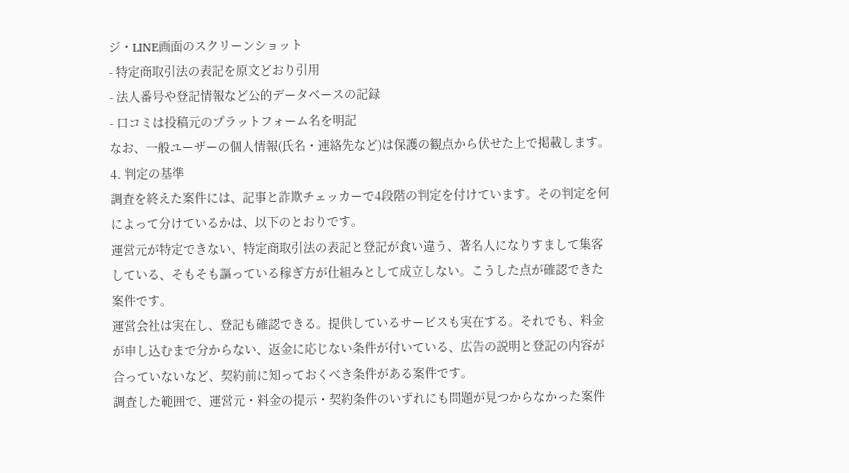ジ・LINE画面のスクリーンショット
- 特定商取引法の表記を原文どおり引用
- 法人番号や登記情報など公的データベースの記録
- 口コミは投稿元のプラットフォーム名を明記
なお、一般ユーザーの個人情報(氏名・連絡先など)は保護の観点から伏せた上で掲載します。
4. 判定の基準
調査を終えた案件には、記事と詐欺チェッカーで4段階の判定を付けています。その判定を何によって分けているかは、以下のとおりです。
運営元が特定できない、特定商取引法の表記と登記が食い違う、著名人になりすまして集客している、そもそも謳っている稼ぎ方が仕組みとして成立しない。こうした点が確認できた案件です。
運営会社は実在し、登記も確認できる。提供しているサービスも実在する。それでも、料金が申し込むまで分からない、返金に応じない条件が付いている、広告の説明と登記の内容が合っていないなど、契約前に知っておくべき条件がある案件です。
調査した範囲で、運営元・料金の提示・契約条件のいずれにも問題が見つからなかった案件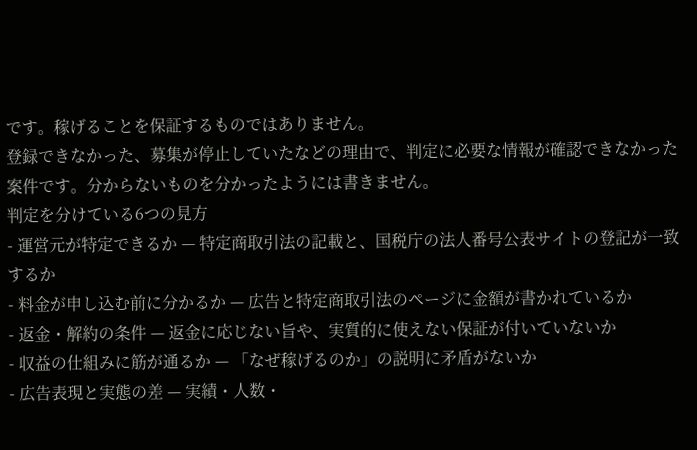です。稼げることを保証するものではありません。
登録できなかった、募集が停止していたなどの理由で、判定に必要な情報が確認できなかった案件です。分からないものを分かったようには書きません。
判定を分けている6つの見方
- 運営元が特定できるか — 特定商取引法の記載と、国税庁の法人番号公表サイトの登記が一致するか
- 料金が申し込む前に分かるか — 広告と特定商取引法のページに金額が書かれているか
- 返金・解約の条件 — 返金に応じない旨や、実質的に使えない保証が付いていないか
- 収益の仕組みに筋が通るか — 「なぜ稼げるのか」の説明に矛盾がないか
- 広告表現と実態の差 — 実績・人数・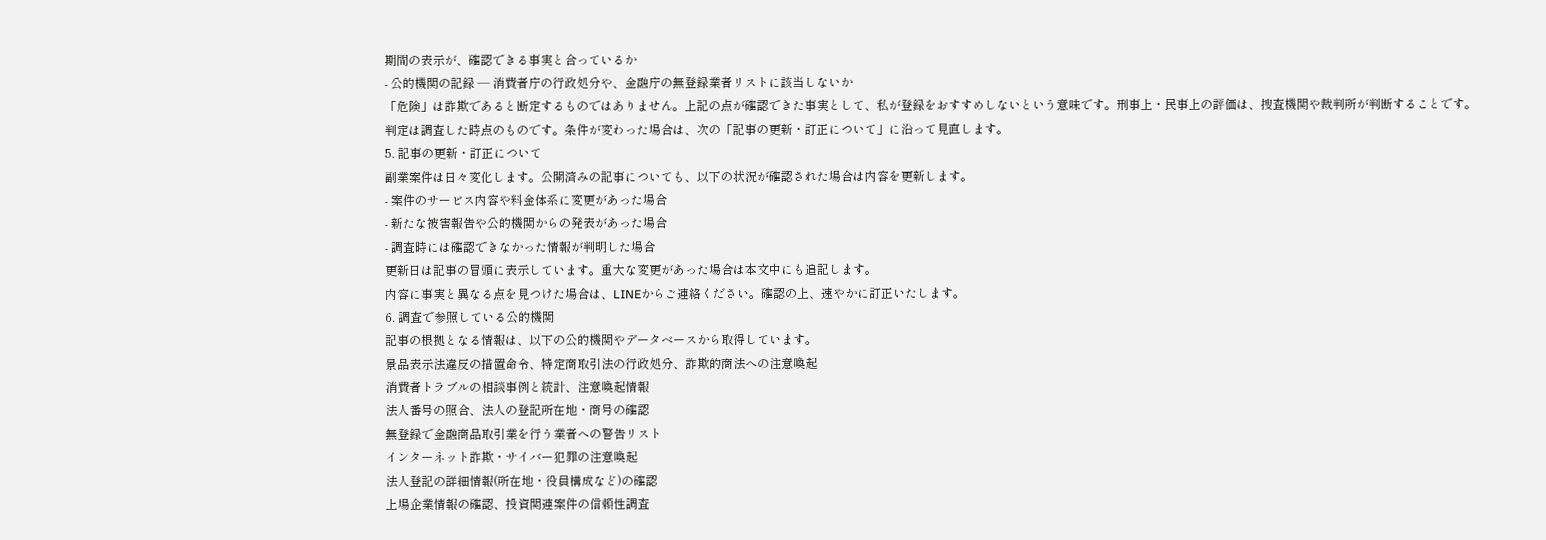期間の表示が、確認できる事実と合っているか
- 公的機関の記録 — 消費者庁の行政処分や、金融庁の無登録業者リストに該当しないか
「危険」は詐欺であると断定するものではありません。上記の点が確認できた事実として、私が登録をおすすめしないという意味です。刑事上・民事上の評価は、捜査機関や裁判所が判断することです。
判定は調査した時点のものです。条件が変わった場合は、次の「記事の更新・訂正について」に沿って見直します。
5. 記事の更新・訂正について
副業案件は日々変化します。公開済みの記事についても、以下の状況が確認された場合は内容を更新します。
- 案件のサービス内容や料金体系に変更があった場合
- 新たな被害報告や公的機関からの発表があった場合
- 調査時には確認できなかった情報が判明した場合
更新日は記事の冒頭に表示しています。重大な変更があった場合は本文中にも追記します。
内容に事実と異なる点を見つけた場合は、LINEからご連絡ください。確認の上、速やかに訂正いたします。
6. 調査で参照している公的機関
記事の根拠となる情報は、以下の公的機関やデータベースから取得しています。
景品表示法違反の措置命令、特定商取引法の行政処分、詐欺的商法への注意喚起
消費者トラブルの相談事例と統計、注意喚起情報
法人番号の照合、法人の登記所在地・商号の確認
無登録で金融商品取引業を行う業者への警告リスト
インターネット詐欺・サイバー犯罪の注意喚起
法人登記の詳細情報(所在地・役員構成など)の確認
上場企業情報の確認、投資関連案件の信頼性調査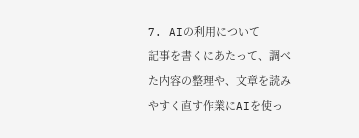7. AIの利用について
記事を書くにあたって、調べた内容の整理や、文章を読みやすく直す作業にAIを使っ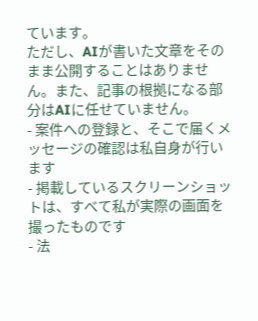ています。
ただし、AIが書いた文章をそのまま公開することはありません。また、記事の根拠になる部分はAIに任せていません。
- 案件への登録と、そこで届くメッセージの確認は私自身が行います
- 掲載しているスクリーンショットは、すべて私が実際の画面を撮ったものです
- 法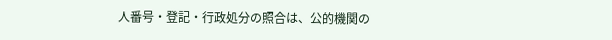人番号・登記・行政処分の照合は、公的機関の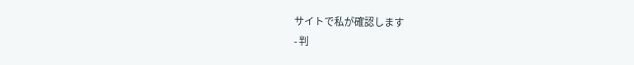サイトで私が確認します
- 判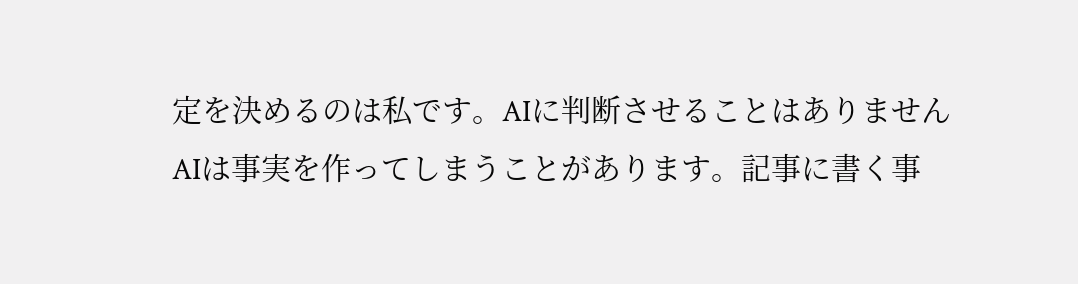定を決めるのは私です。AIに判断させることはありません
AIは事実を作ってしまうことがあります。記事に書く事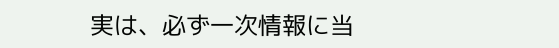実は、必ず一次情報に当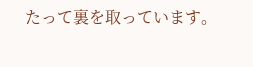たって裏を取っています。